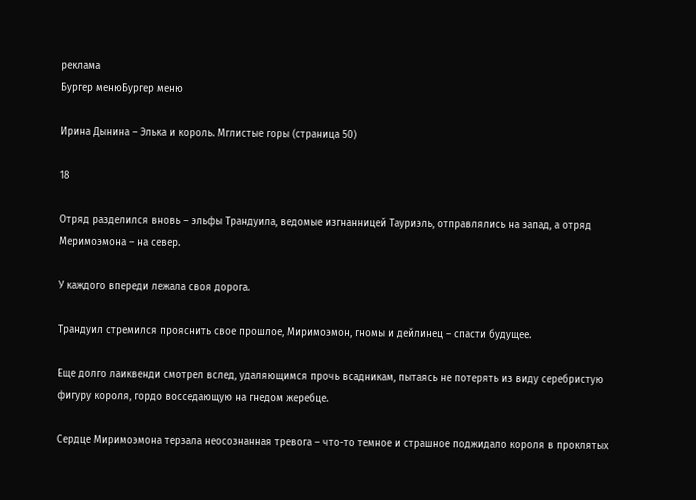реклама
Бургер менюБургер меню

Ирина Дынина – Элька и король. Мглистые горы (страница 50)

18

Отряд разделился вновь – эльфы Трандуила, ведомые изгнанницей Тауриэль, отправлялись на запад, а отряд Меримоэмона – на север.

У каждого впереди лежала своя дорога.

Трандуил стремился прояснить свое прошлое, Миримоэмон, гномы и дейлинец – спасти будущее.

Еще долго лаиквенди смотрел вслед, удаляющимся прочь всадникам, пытаясь не потерять из виду серебристую фигуру короля, гордо восседающую на гнедом жеребце.

Сердце Миримоэмона терзала неосознанная тревога – что-то темное и страшное поджидало короля в проклятых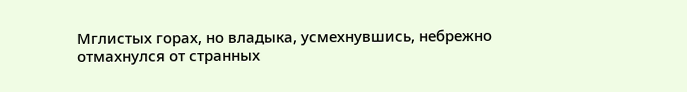Мглистых горах, но владыка, усмехнувшись, небрежно отмахнулся от странных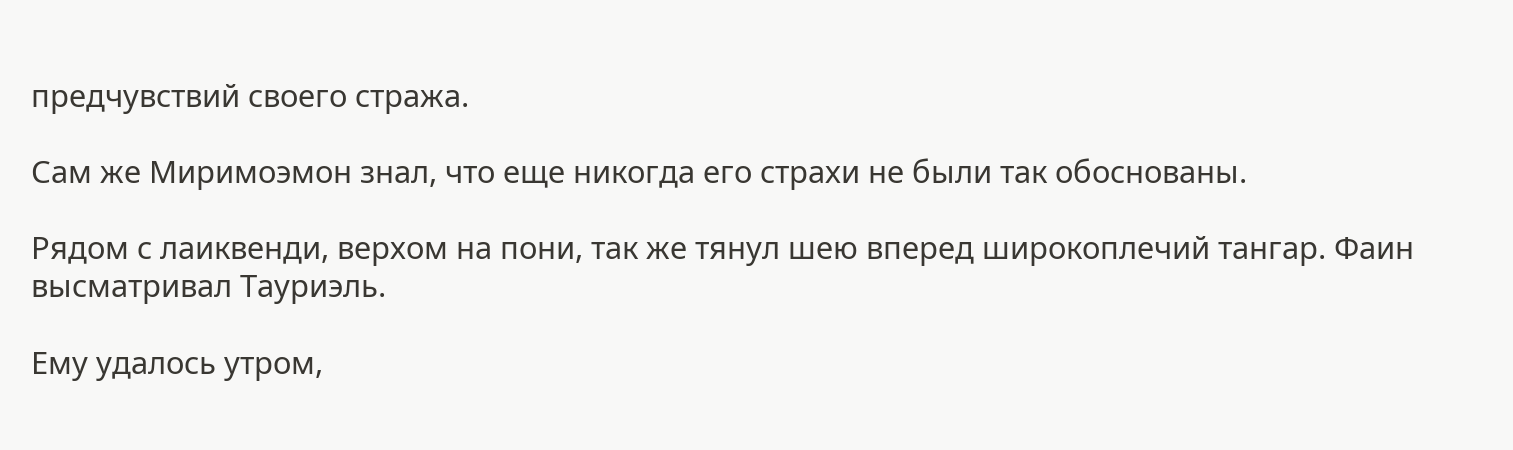предчувствий своего стража.

Сам же Миримоэмон знал, что еще никогда его страхи не были так обоснованы.

Рядом с лаиквенди, верхом на пони, так же тянул шею вперед широкоплечий тангар. Фаин высматривал Тауриэль.

Ему удалось утром,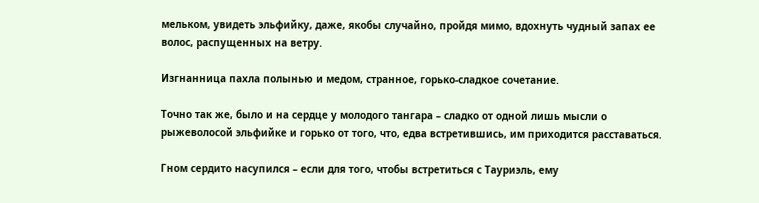мельком, увидеть эльфийку, даже, якобы случайно, пройдя мимо, вдохнуть чудный запах ее волос, распущенных на ветру.

Изгнанница пахла полынью и медом, странное, горько-сладкое сочетание.

Точно так же, было и на сердце у молодого тангара – сладко от одной лишь мысли о рыжеволосой эльфийке и горько от того, что, едва встретившись, им приходится расставаться.

Гном сердито насупился – если для того, чтобы встретиться с Тауриэль, ему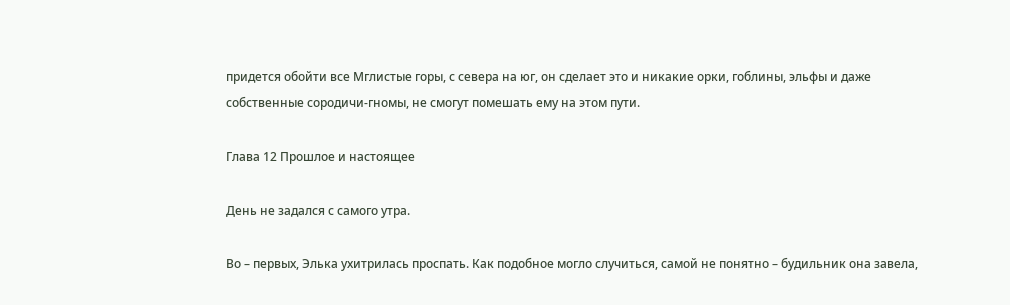придется обойти все Мглистые горы, с севера на юг, он сделает это и никакие орки, гоблины, эльфы и даже собственные сородичи-гномы, не смогут помешать ему на этом пути.

Глава 12 Прошлое и настоящее

День не задался с самого утра.

Во – первых, Элька ухитрилась проспать. Как подобное могло случиться, самой не понятно – будильник она завела,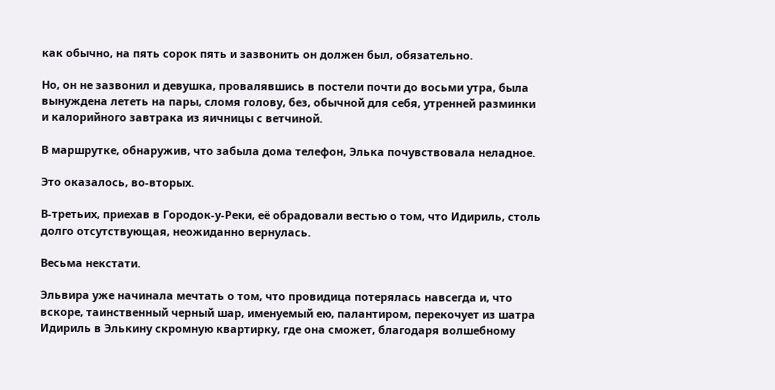как обычно, на пять сорок пять и зазвонить он должен был, обязательно.

Но, он не зазвонил и девушка, провалявшись в постели почти до восьми утра, была вынуждена лететь на пары, сломя голову, без, обычной для себя, утренней разминки и калорийного завтрака из яичницы с ветчиной.

В маршрутке, обнаружив, что забыла дома телефон, Элька почувствовала неладное.

Это оказалось, во-вторых.

В-третьих, приехав в Городок-у-Реки, её обрадовали вестью о том, что Идириль, столь долго отсутствующая, неожиданно вернулась.

Весьма некстати.

Эльвира уже начинала мечтать о том, что провидица потерялась навсегда и, что вскоре, таинственный черный шар, именуемый ею, палантиром, перекочует из шатра Идириль в Элькину скромную квартирку, где она сможет, благодаря волшебному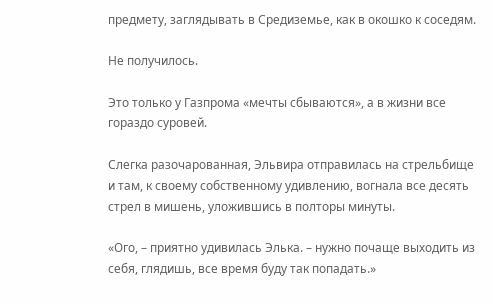предмету, заглядывать в Средиземье, как в окошко к соседям.

Не получилось.

Это только у Газпрома «мечты сбываются», а в жизни все гораздо суровей.

Слегка разочарованная, Эльвира отправилась на стрельбище и там, к своему собственному удивлению, вогнала все десять стрел в мишень, уложившись в полторы минуты.

«Ого, – приятно удивилась Элька. – нужно почаще выходить из себя, глядишь, все время буду так попадать.»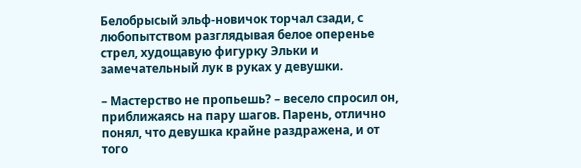Белобрысый эльф-новичок торчал сзади, с любопытством разглядывая белое оперенье стрел, худощавую фигурку Эльки и замечательный лук в руках у девушки.

– Мастерство не пропьешь? – весело спросил он, приближаясь на пару шагов. Парень, отлично понял, что девушка крайне раздражена, и от того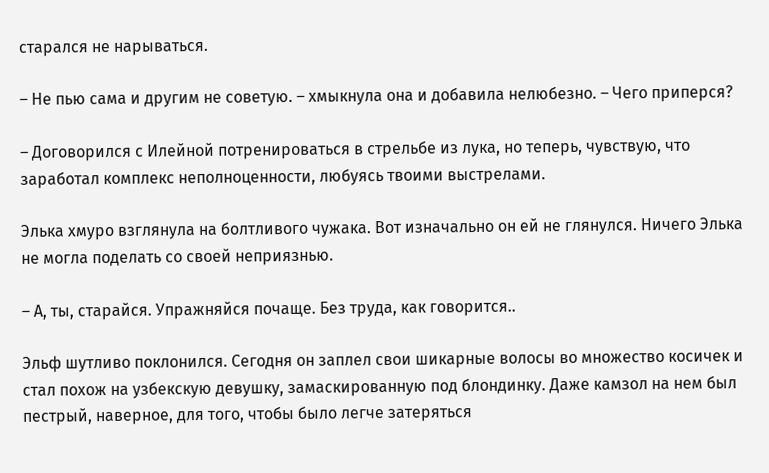старался не нарываться.

– Не пью сама и другим не советую. – хмыкнула она и добавила нелюбезно. – Чего приперся?

– Договорился с Илейной потренироваться в стрельбе из лука, но теперь, чувствую, что заработал комплекс неполноценности, любуясь твоими выстрелами.

Элька хмуро взглянула на болтливого чужака. Вот изначально он ей не глянулся. Ничего Элька не могла поделать со своей неприязнью.

– А, ты, старайся. Упражняйся почаще. Без труда, как говорится..

Эльф шутливо поклонился. Сегодня он заплел свои шикарные волосы во множество косичек и стал похож на узбекскую девушку, замаскированную под блондинку. Даже камзол на нем был пестрый, наверное, для того, чтобы было легче затеряться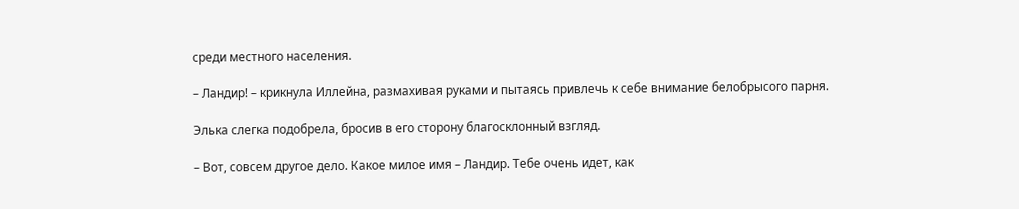среди местного населения.

– Ландир! – крикнула Иллейна, размахивая руками и пытаясь привлечь к себе внимание белобрысого парня.

Элька слегка подобрела, бросив в его сторону благосклонный взгляд.

– Вот, совсем другое дело. Какое милое имя – Ландир. Тебе очень идет, как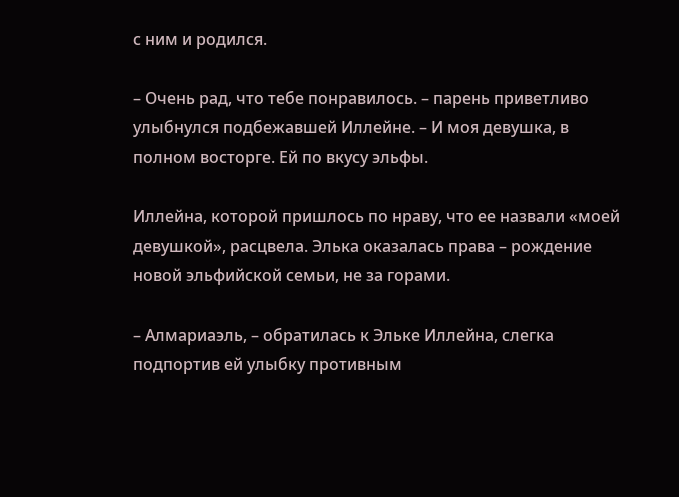с ним и родился.

– Очень рад, что тебе понравилось. – парень приветливо улыбнулся подбежавшей Иллейне. – И моя девушка, в полном восторге. Ей по вкусу эльфы.

Иллейна, которой пришлось по нраву, что ее назвали «моей девушкой», расцвела. Элька оказалась права – рождение новой эльфийской семьи, не за горами.

– Алмариаэль, – обратилась к Эльке Иллейна, слегка подпортив ей улыбку противным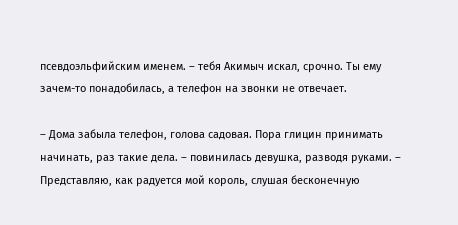псевдоэльфийским именем. – тебя Акимыч искал, срочно. Ты ему зачем-то понадобилась, а телефон на звонки не отвечает.

– Дома забыла телефон, голова садовая. Пора глицин принимать начинать, раз такие дела. – повинилась девушка, разводя руками. – Представляю, как радуется мой король, слушая бесконечную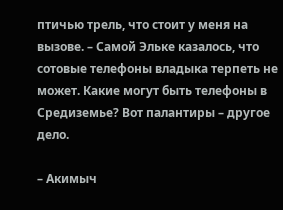птичью трель, что стоит у меня на вызове. – Самой Эльке казалось, что сотовые телефоны владыка терпеть не может. Какие могут быть телефоны в Средиземье? Вот палантиры – другое дело.

– Акимыч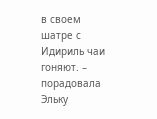в своем шатре с Идириль чаи гоняют. – порадовала Эльку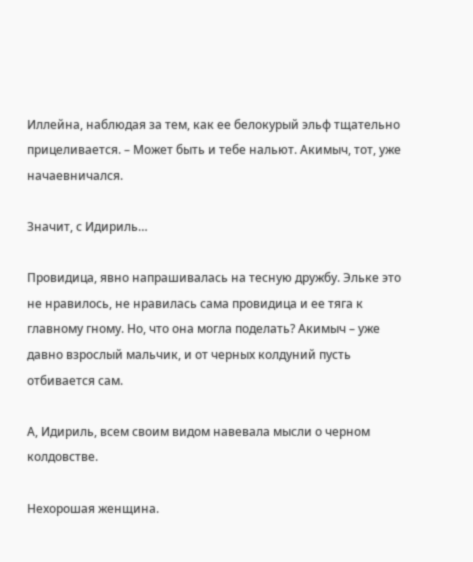Иллейна, наблюдая за тем, как ее белокурый эльф тщательно прицеливается. – Может быть и тебе нальют. Акимыч, тот, уже начаевничался.

Значит, с Идириль…

Провидица, явно напрашивалась на тесную дружбу. Эльке это не нравилось, не нравилась сама провидица и ее тяга к главному гному. Но, что она могла поделать? Акимыч – уже давно взрослый мальчик, и от черных колдуний пусть отбивается сам.

А, Идириль, всем своим видом навевала мысли о черном колдовстве.

Нехорошая женщина.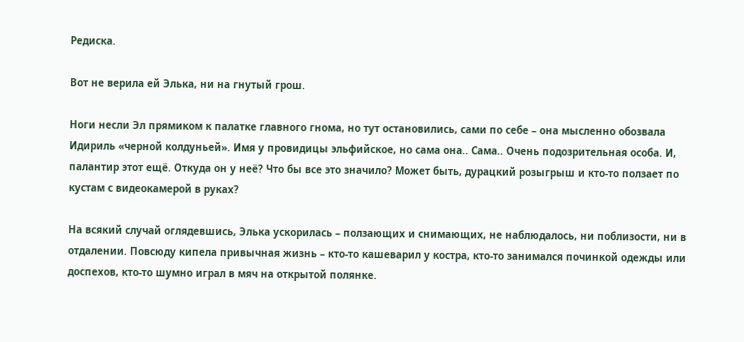Редиска.

Вот не верила ей Элька, ни на гнутый грош.

Ноги несли Эл прямиком к палатке главного гнома, но тут остановились, сами по себе – она мысленно обозвала Идириль «черной колдуньей». Имя у провидицы эльфийское, но сама она.. Сама.. Очень подозрительная особа. И, палантир этот ещё. Откуда он у неё? Что бы все это значило? Может быть, дурацкий розыгрыш и кто-то ползает по кустам с видеокамерой в руках?

На всякий случай оглядевшись, Элька ускорилась – ползающих и снимающих, не наблюдалось, ни поблизости, ни в отдалении. Повсюду кипела привычная жизнь – кто-то кашеварил у костра, кто-то занимался починкой одежды или доспехов, кто-то шумно играл в мяч на открытой полянке.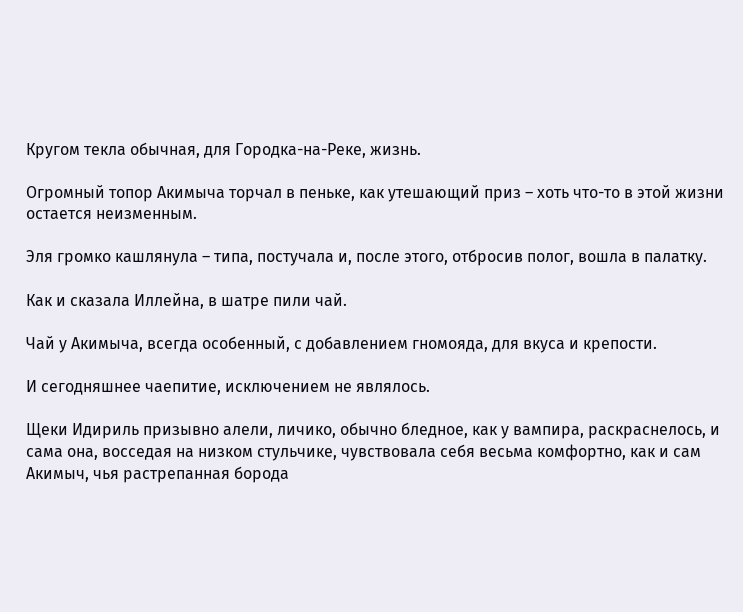Кругом текла обычная, для Городка-на-Реке, жизнь.

Огромный топор Акимыча торчал в пеньке, как утешающий приз – хоть что-то в этой жизни остается неизменным.

Эля громко кашлянула – типа, постучала и, после этого, отбросив полог, вошла в палатку.

Как и сказала Иллейна, в шатре пили чай.

Чай у Акимыча, всегда особенный, с добавлением гномояда, для вкуса и крепости.

И сегодняшнее чаепитие, исключением не являлось.

Щеки Идириль призывно алели, личико, обычно бледное, как у вампира, раскраснелось, и сама она, восседая на низком стульчике, чувствовала себя весьма комфортно, как и сам Акимыч, чья растрепанная борода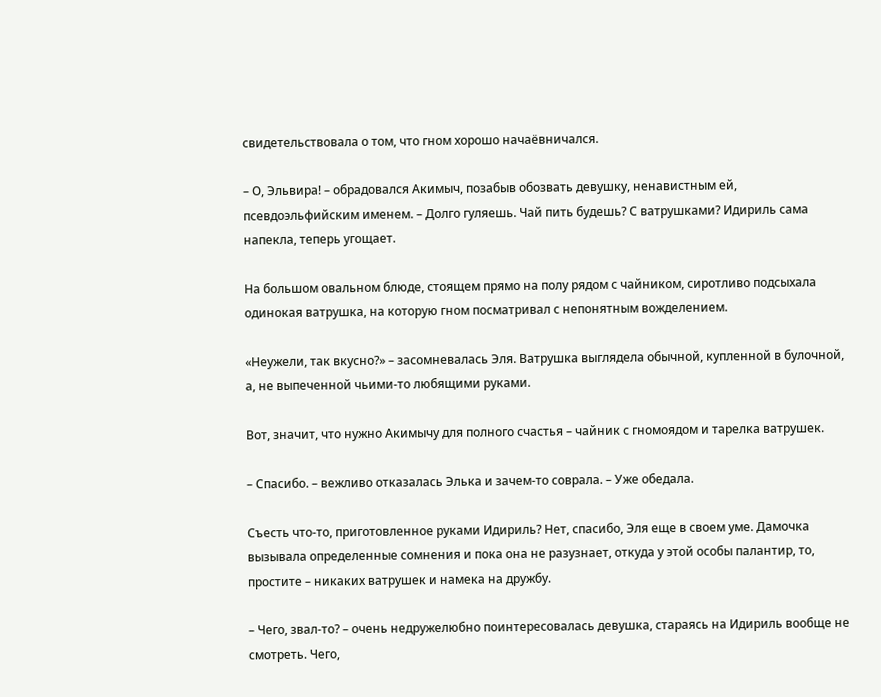свидетельствовала о том, что гном хорошо начаёвничался.

– О, Эльвира! – обрадовался Акимыч, позабыв обозвать девушку, ненавистным ей, псевдоэльфийским именем. – Долго гуляешь. Чай пить будешь? С ватрушками? Идириль сама напекла, теперь угощает.

На большом овальном блюде, стоящем прямо на полу рядом с чайником, сиротливо подсыхала одинокая ватрушка, на которую гном посматривал с непонятным вожделением.

«Неужели, так вкусно?» – засомневалась Эля. Ватрушка выглядела обычной, купленной в булочной, а, не выпеченной чьими-то любящими руками.

Вот, значит, что нужно Акимычу для полного счастья – чайник с гномоядом и тарелка ватрушек.

– Спасибо. – вежливо отказалась Элька и зачем-то соврала. – Уже обедала.

Съесть что-то, приготовленное руками Идириль? Нет, спасибо, Эля еще в своем уме. Дамочка вызывала определенные сомнения и пока она не разузнает, откуда у этой особы палантир, то, простите – никаких ватрушек и намека на дружбу.

– Чего, звал-то? – очень недружелюбно поинтересовалась девушка, стараясь на Идириль вообще не смотреть. Чего,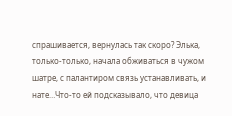спрашивается, вернулась так скоро? Элька, только-только, начала обживаться в чужом шатре, с палантиром связь устанавливать, и нате…Что-то ей подсказывало, что девица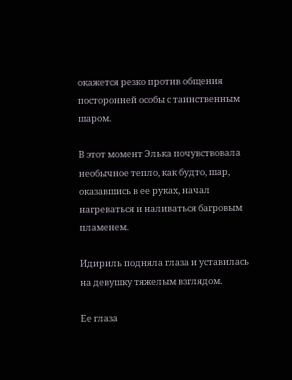окажется резко против общения посторонней особы с таинственным шаром.

В этот момент Элька почувствовала необычное тепло, как будто, шар, оказавшись в ее руках, начал нагреваться и наливаться багровым пламенем.

Идириль подняла глаза и уставилась на девушку тяжелым взглядом.

Ее глаза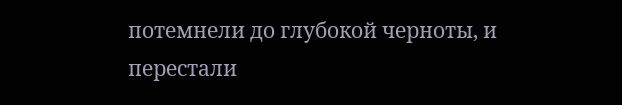потемнели до глубокой черноты, и перестали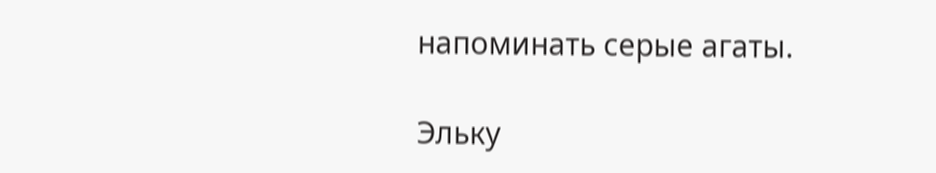напоминать серые агаты.

Эльку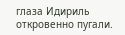глаза Идириль откровенно пугали.